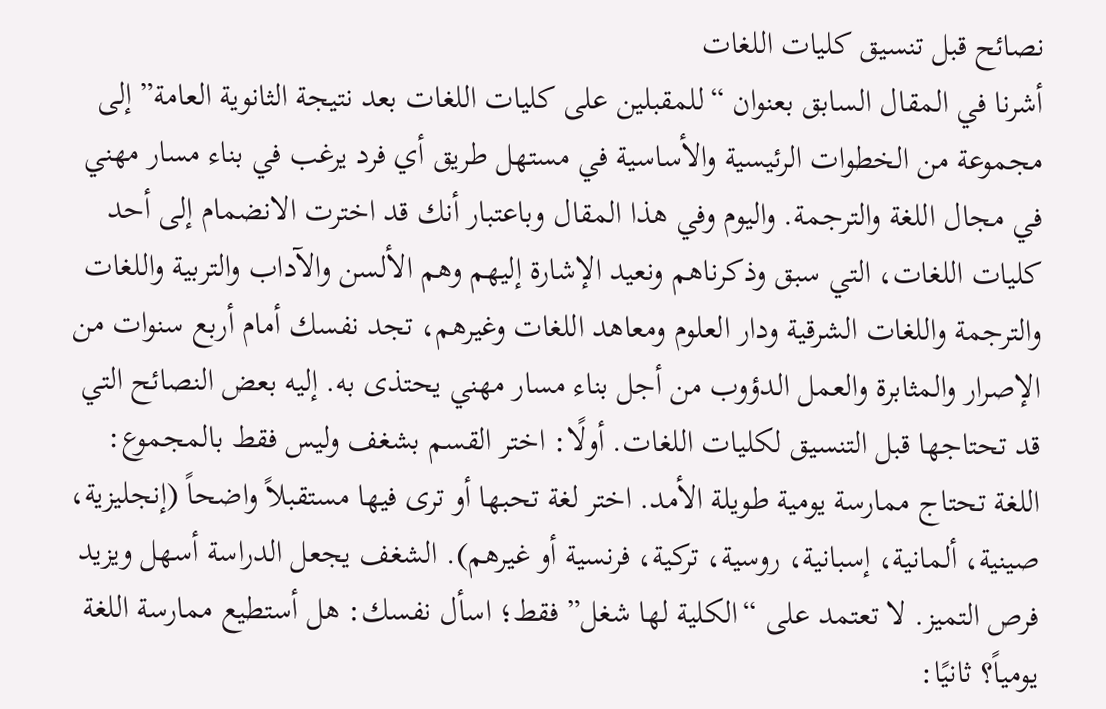نصائح قبل تنسيق كليات اللغات
أشرنا في المقال السابق بعنوان “للمقبلين على كليات اللغات بعد نتيجة الثانوية العامة” إلى مجموعة من الخطوات الرئيسية والأساسية في مستهل طريق أي فرد يرغب في بناء مسار مهني في مجال اللغة والترجمة. واليوم وفي هذا المقال وباعتبار أنك قد اخترت الانضمام إلى أحد كليات اللغات، التي سبق وذكرناهم ونعيد الإشارة إليهم وهم الألسن والآداب والتربية واللغات والترجمة واللغات الشرقية ودار العلوم ومعاهد اللغات وغيرهم، تجد نفسك أمام أربع سنوات من الإصرار والمثابرة والعمل الدؤوب من أجل بناء مسار مهني يحتذى به. إليه بعض النصائح التي قد تحتاجها قبل التنسيق لكليات اللغات. أولًا: اختر القسم بشغف وليس فقط بالمجموع: اللغة تحتاج ممارسة يومية طويلة الأمد. اختر لغة تحبها أو ترى فيها مستقبلاً واضحاً (إنجليزية، صينية، ألمانية، إسبانية، روسية، تركية، فرنسية أو غيرهم). الشغف يجعل الدراسة أسهل ويزيد فرص التميز. لا تعتمد على “الكلية لها شغل” فقط؛ اسأل نفسك: هل أستطيع ممارسة اللغة يومياً؟ ثانيًا: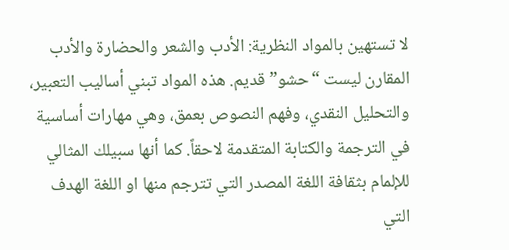لا تستهين بالمواد النظرية: الأدب والشعر والحضارة والأدب المقارن ليست “حشو” قديم. هذه المواد تبني أساليب التعبير، والتحليل النقدي، وفهم النصوص بعمق، وهي مهارات أساسية في الترجمة والكتابة المتقدمة لاحقاً. كما أنها سبيلك المثالي للإلمام بثقافة اللغة المصدر التي تترجم منها او اللغة الهدف التي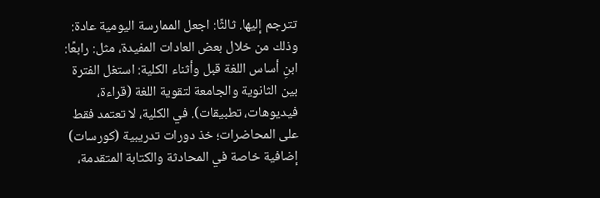تترجم إليها. ثالثًا: اجعل الممارسة اليومية عادة: وذلك من خلال بعض العادات المفيدة، مثل: رابعًا: ابنِ أساس اللغة قبل وأثناء الكلية: استغل الفترة بين الثانوية والجامعة لتقوية اللغة (قراءة، فيديوهات، تطبيقات). في الكلية، لا تعتمد فقط على المحاضرات؛ خذ دورات تدريبية (كورسات) إضافية خاصة في المحادثة والكتابة المتقدمة،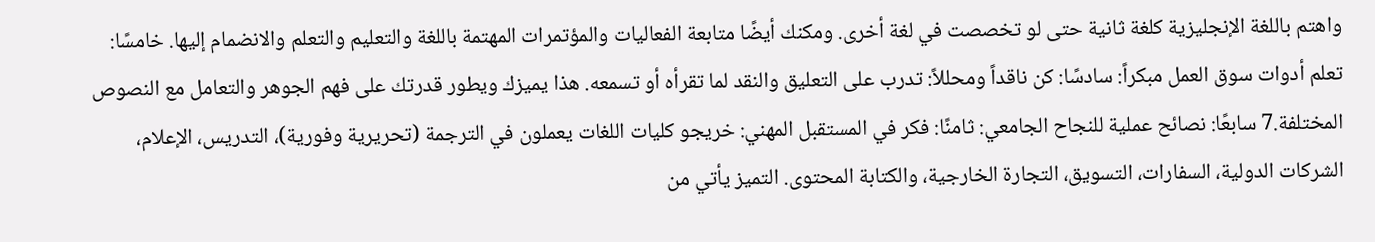واهتم باللغة الإنجليزية كلغة ثانية حتى لو تخصصت في لغة أخرى. ومكنك أيضًا متابعة الفعاليات والمؤتمرات المهتمة باللغة والتعليم والتعلم والانضمام إليها. خامسًا: تعلم أدوات سوق العمل مبكراً: سادسًا: كن ناقداً ومحللاً: تدرب على التعليق والنقد لما تقرأه أو تسمعه. هذا يميزك ويطور قدرتك على فهم الجوهر والتعامل مع النصوص المختلفة.7 سابعًا: نصائح عملية للنجاح الجامعي: ثامنًا: فكر في المستقبل المهني: خريجو كليات اللغات يعملون في الترجمة (تحريرية وفورية)، التدريس، الإعلام، الشركات الدولية، السفارات، التسويق، التجارة الخارجية، والكتابة المحتوى. التميز يأتي من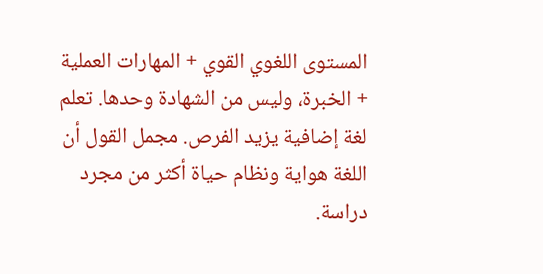المستوى اللغوي القوي + المهارات العملية + الخبرة، وليس من الشهادة وحدها. تعلم لغة إضافية يزيد الفرص. مجمل القول أن اللغة هواية ونظام حياة أكثر من مجرد دراسة.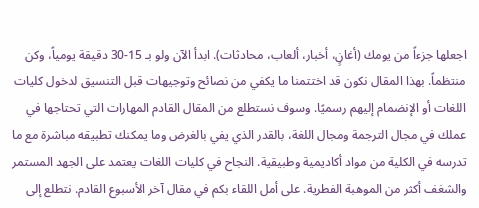اجعلها جزءاً من يومك (أغانٍ، أخبار، ألعاب، محادثات). ابدأ الآن ولو بـ 15-30 دقيقة يومياً، وكن منتظماً. بهذا المقال نكون قد اختتمنا ما يكفي من نصائح وتوجيهات قبل التنسيق لدخول كليات اللغات أو الإنضمام إليهم رسميًا. وسوف نستطلع من المقال القادم المهارات التي تحتاجها في عملك في مجال الترجمة ومجال اللغة، بالقدر الذي يفي بالغرض وما يمكنك تطبيقه مباشرة مع ما تدرسه في الكلية من مواد أكاديمية وطبيقية. النجاح في كليات اللغات يعتمد على الجهد المستمر والشغف أكثر من الموهبة الفطرية. على أمل اللقاء بكم في مقال آخر الأسبوع القادم. نتطلع إلى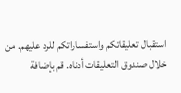استقبال تعليقاتكم واستفساراتكم للرد عليهم. من خلال صندوق التعليقات أدناه. قم بإضافة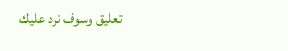تعليق وسوف نرد عليك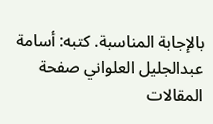بالإجابة المناسبة. كتبه: أسامة عبدالجليل العلواني صفحة المقالات